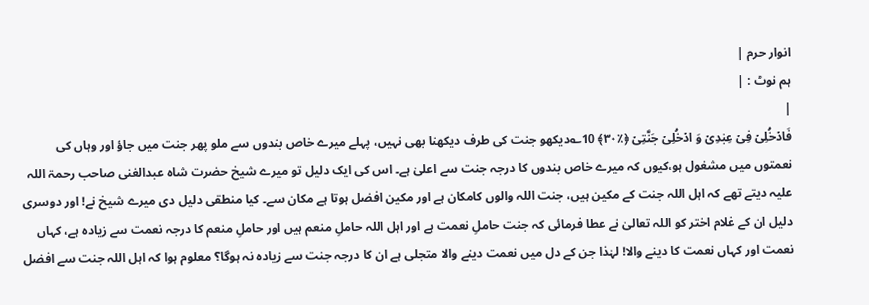انوار حرم |
ہم نوٹ : |
|
فَادۡخُلِیۡ فِیۡ عِبٰدِیۡ وَ ادۡخُلِیۡ جَنَّتِیۡ ﴿٪۳۰﴾ 10؎دیکھو جنت کی طرف دیکھنا بھی نہیں، پہلے میرے خاص بندوں سے ملو پھر جنت میں جاؤ اور وہاں کی نعمتوں میں مشغول ہو،کیوں کہ میرے خاص بندوں کا درجہ جنت سے اعلیٰ ہے۔ اس کی ایک دلیل تو میرے شیخ حضرت شاہ عبدالغنی صاحب رحمۃ اللہ علیہ دیتے تھے کہ اہل اللہ جنت کے مکین ہیں، جنت اللہ والوں کامکان ہے اور مکین افضل ہوتا ہے مکان سے۔ کیا منطقی دلیل دی میرے شیخ نے! اور دوسری دلیل ان کے غلام اختر کو اللہ تعالیٰ نے عطا فرمائی کہ جنت حاملِ نعمت ہے اور اہل اللہ حاملِ منعم ہیں اور حاملِ منعم کا درجہ نعمت سے زیادہ ہے، کہاں نعمت اور کہاں نعمت کا دینے والا! لہٰذا جن کے دل میں نعمت دینے والا متجلی ہے ان کا درجہ جنت سے زیادہ نہ ہوگا؟ معلوم ہوا کہ اہل اللہ جنت سے افضل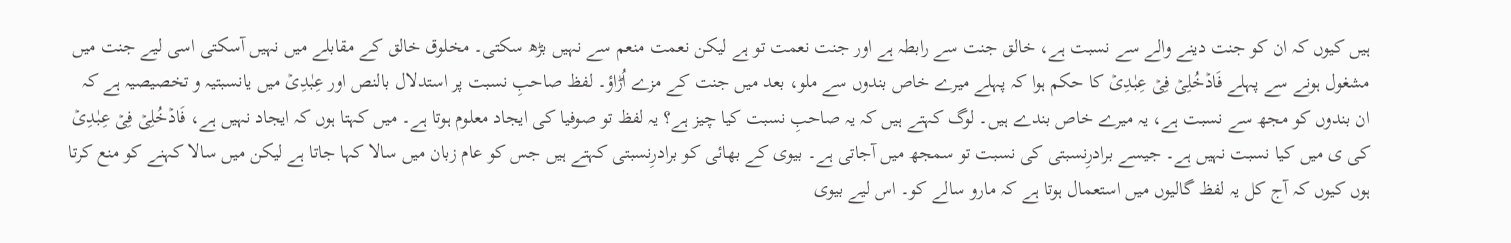ہیں کیوں کہ ان کو جنت دینے والے سے نسبت ہے، خالق جنت سے رابطہ ہے اور جنت نعمت تو ہے لیکن نعمت منعم سے نہیں بڑھ سکتی۔ مخلوق خالق کے مقابلے میں نہیں آسکتی اسی لیے جنت میں مشغول ہونے سے پہلے فَادۡخُلِیۡ فِیۡ عِبٰدِیۡ کا حکم ہوا کہ پہلے میرے خاص بندوں سے ملو، بعد میں جنت کے مزے اُڑاؤ۔ لفظ صاحبِ نسبت پر استدلال بالنص اور عِبٰدِیۡ میں یانسبتیہ و تخصیصیہ ہے کہ ان بندوں کو مجھ سے نسبت ہے، یہ میرے خاص بندے ہیں۔ لوگ کہتے ہیں کہ یہ صاحبِ نسبت کیا چیز ہے؟ یہ لفظ تو صوفیا کی ایجاد معلوم ہوتا ہے۔ میں کہتا ہوں کہ ایجاد نہیں ہے، فَادۡخُلِیۡ فِیۡ عِبٰدِیۡ کی ی میں کیا نسبت نہیں ہے۔ جیسے برادرِنسبتی کی نسبت تو سمجھ میں آجاتی ہے۔ بیوی کے بھائی کو برادرِنسبتی کہتے ہیں جس کو عام زبان میں سالا کہا جاتا ہے لیکن میں سالا کہنے کو منع کرتا ہوں کیوں کہ آج کل یہ لفظ گالیوں میں استعمال ہوتا ہے کہ مارو سالے کو۔ اس لیے بیوی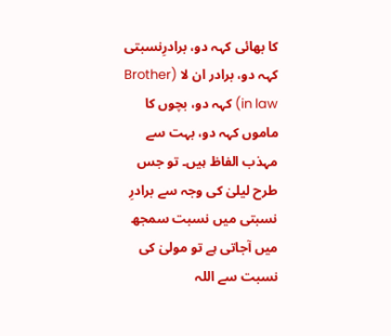کا بھائی کہہ دو، برادرِنسبتی کہہ دو، برادر ان لا (Brother in law) کہہ دو، بچوں کا ماموں کہہ دو، بہت سے مہذب الفاظ ہیں۔ تو جس طرح لیلیٰ کی وجہ سے برادرِ نسبتی میں نسبت سمجھ میں آجاتی ہے تو مولیٰ کی نسبت سے اللہ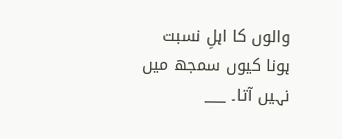والوں کا اہلِ نسبت ہونا کیوں سمجھ میں نہیں آتا۔ ___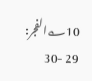10؎الفجر: 29 -30